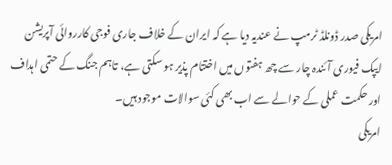امریکی صدر ڈونلڈ ٹرمپ نے عندیہ دیا ہے کہ ایران کے خلاف جاری فوجی کارروائی آپریشن ایپک فیوری آئندہ چار سے چھ ہفتوں میں اختتام پذیر ہو سکتی ہے، تاہم جنگ کے حتمی اہداف اور حکمت عملی کے حوالے سے اب بھی کئی سوالات موجود ہیں۔
امریکی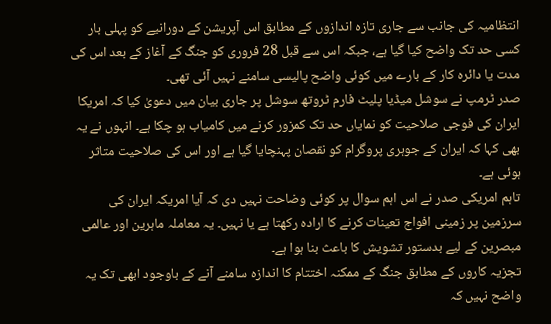انتظامیہ کی جانب سے جاری تازہ اندازوں کے مطابق اس آپریشن کے دورانیے کو پہلی بار کسی حد تک واضح کیا گیا ہے، جبکہ اس سے قبل 28 فروری کو جنگ کے آغاز کے بعد اس کی مدت یا دائرہ کار کے بارے میں کوئی واضح پالیسی سامنے نہیں آئی تھی۔
صدر ٹرمپ نے سوشل میڈیا پلیٹ فارم ٹروتھ سوشل پر جاری بیان میں دعویٰ کیا کہ امریکا ایران کی فوجی صلاحیت کو نمایاں حد تک کمزور کرنے میں کامیاب ہو چکا ہے۔ انہوں نے یہ بھی کہا کہ ایران کے جوہری پروگرام کو نقصان پہنچایا گیا ہے اور اس کی صلاحیت متاثر ہوئی ہے۔
تاہم امریکی صدر نے اس اہم سوال پر کوئی وضاحت نہیں دی کہ آیا امریکہ ایران کی سرزمین پر زمینی افواج تعینات کرنے کا ارادہ رکھتا ہے یا نہیں۔ یہ معاملہ ماہرین اور عالمی مبصرین کے لیے بدستور تشویش کا باعث بنا ہوا ہے۔
تجزیہ کاروں کے مطابق جنگ کے ممکنہ اختتام کا اندازہ سامنے آنے کے باوجود ابھی تک یہ واضح نہیں کہ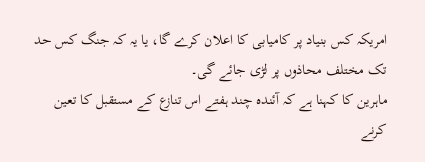امریکہ کس بنیاد پر کامیابی کا اعلان کرے گا، یا یہ کہ جنگ کس حد تک مختلف محاذوں پر لڑی جائے گی۔
ماہرین کا کہنا ہے کہ آئندہ چند ہفتے اس تنازع کے مستقبل کا تعین کرنے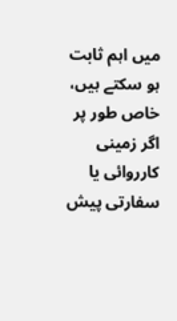میں اہم ثابت ہو سکتے ہیں، خاص طور پر اگر زمینی کارروائی یا سفارتی پیش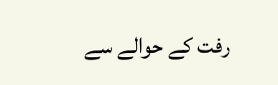رفت کے حوالے سے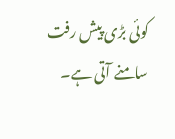کوئی بڑی پیش رفت سامنے آتی ہے۔